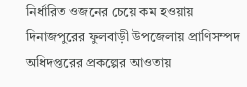নির্ধারিত ওজনের চেয়ে কম হওয়ায় দিনাজপুরের ফুলবাড়ী উপজেলায় প্রাণিসম্পদ অধিদপ্তরের প্রকল্পের আওতায়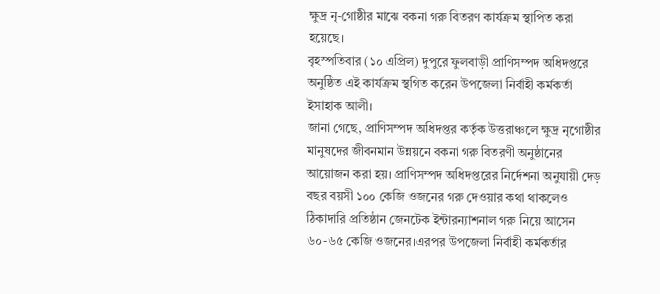ক্ষুদ্র নৃ-গোষ্ঠীর মাঝে বকনা গরু বিতরণ কার্যক্রম স্থাপিত করা হয়েছে।
বৃহস্পতিবার (১০ এপ্রিল) দুপুরে ফুলবাড়ী প্রাণিসম্পদ অধিদপ্তরে অনুষ্ঠিত এই কার্যক্রম স্থগিত করেন উপজেলা নির্বাহী কর্মকর্তা ইসাহাক আলী।
জানা গেছে, প্রাণিসম্পদ অধিদপ্তর কর্তৃক উত্তরাঞ্চলে ক্ষুদ্র নৃগোষ্ঠীর মানুষদের জীবনমান উন্নয়নে বকনা গরু বিতরণী অনুষ্ঠানের আয়োজন করা হয়। প্রাণিসম্পদ অধিদপ্তরের নির্দেশনা অনুযায়ী দেড় বছর বয়সী ১০০ কেজি ওজনের গরু দেওয়ার কথা থাকলেও ঠিকাদারি প্রতিষ্ঠান জেনটেক ইন্টারন্যাশনাল গরু নিয়ে আসেন ৬০-৬৫ কেজি ওজনের।এরপর উপজেলা নির্বাহী কর্মকর্তার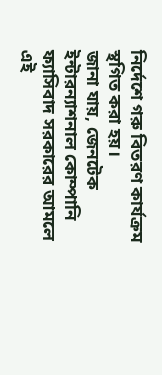নির্দেশে গরু বিতরণ কার্যক্রম স্থগিত করা হয়।
জানা যায়, জেনটেক ইন্টারন্যাশনাল কোম্পানি ফ্যাসিবাদ সরকারের আমলে এই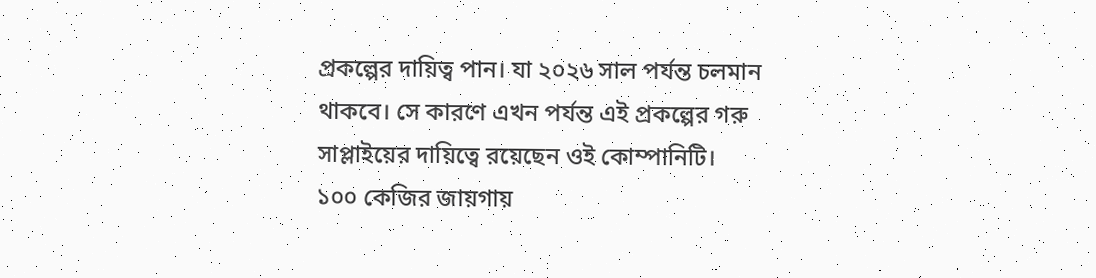প্রকল্পের দায়িত্ব পান। যা ২০২৬ সাল পর্যন্ত চলমান থাকবে। সে কারণে এখন পর্যন্ত এই প্রকল্পের গরু সাপ্লাইয়ের দায়িত্বে রয়েছেন ওই কোম্পানিটি।
১০০ কেজির জায়গায়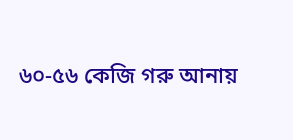৬০-৫৬ কেজি গরু আনায়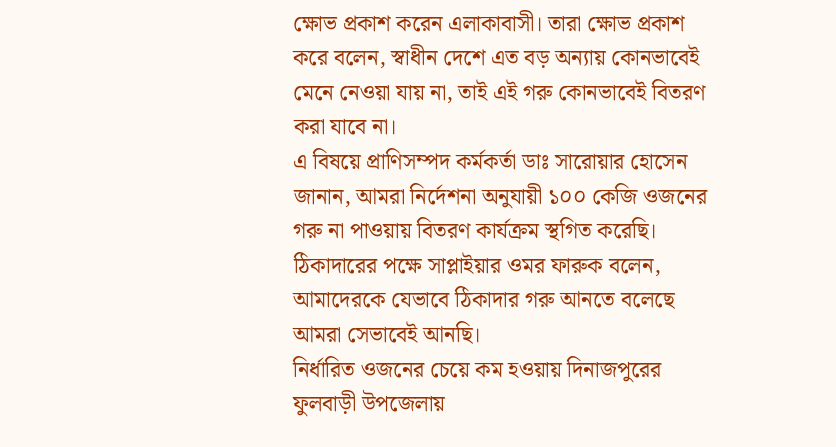ক্ষোভ প্রকাশ করেন এলাকাবাসী। তারা ক্ষোভ প্রকাশ করে বলেন, স্বাধীন দেশে এত বড় অন্যায় কোনভাবেই মেনে নেওয়া যায় না, তাই এই গরু কোনভাবেই বিতরণ করা যাবে না।
এ বিষয়ে প্রাণিসম্পদ কর্মকর্তা ডাঃ সারোয়ার হোসেন জানান, আমরা নির্দেশনা অনুযায়ী ১০০ কেজি ওজনের গরু না পাওয়ায় বিতরণ কার্যক্রম স্থগিত করেছি।
ঠিকাদারের পক্ষে সাপ্লাইয়ার ওমর ফারুক বলেন, আমাদেরকে যেভাবে ঠিকাদার গরু আনতে বলেছে আমরা সেভাবেই আনছি।
নির্ধারিত ওজনের চেয়ে কম হওয়ায় দিনাজপুরের ফুলবাড়ী উপজেলায়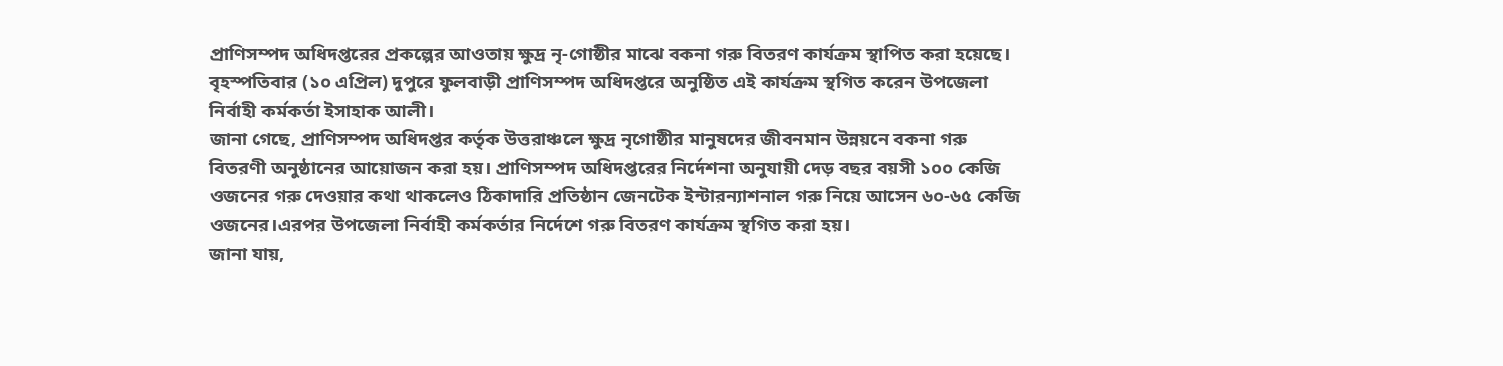প্রাণিসম্পদ অধিদপ্তরের প্রকল্পের আওতায় ক্ষুদ্র নৃ-গোষ্ঠীর মাঝে বকনা গরু বিতরণ কার্যক্রম স্থাপিত করা হয়েছে।
বৃহস্পতিবার (১০ এপ্রিল) দুপুরে ফুলবাড়ী প্রাণিসম্পদ অধিদপ্তরে অনুষ্ঠিত এই কার্যক্রম স্থগিত করেন উপজেলা নির্বাহী কর্মকর্তা ইসাহাক আলী।
জানা গেছে, প্রাণিসম্পদ অধিদপ্তর কর্তৃক উত্তরাঞ্চলে ক্ষুদ্র নৃগোষ্ঠীর মানুষদের জীবনমান উন্নয়নে বকনা গরু বিতরণী অনুষ্ঠানের আয়োজন করা হয়। প্রাণিসম্পদ অধিদপ্তরের নির্দেশনা অনুযায়ী দেড় বছর বয়সী ১০০ কেজি ওজনের গরু দেওয়ার কথা থাকলেও ঠিকাদারি প্রতিষ্ঠান জেনটেক ইন্টারন্যাশনাল গরু নিয়ে আসেন ৬০-৬৫ কেজি ওজনের।এরপর উপজেলা নির্বাহী কর্মকর্তার নির্দেশে গরু বিতরণ কার্যক্রম স্থগিত করা হয়।
জানা যায়,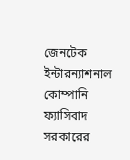জেনটেক ইন্টারন্যাশনাল কোম্পানি ফ্যাসিবাদ সরকারের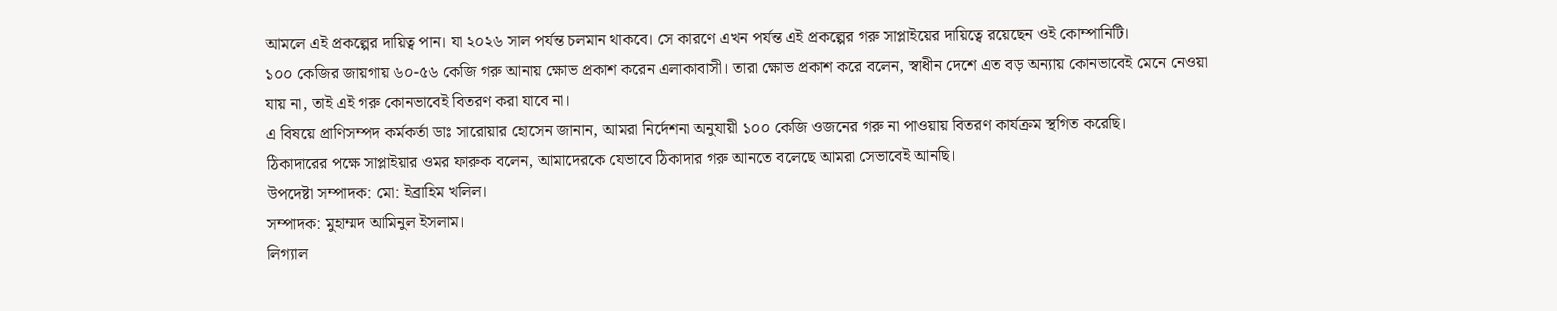আমলে এই প্রকল্পের দায়িত্ব পান। যা ২০২৬ সাল পর্যন্ত চলমান থাকবে। সে কারণে এখন পর্যন্ত এই প্রকল্পের গরু সাপ্লাইয়ের দায়িত্বে রয়েছেন ওই কোম্পানিটি।
১০০ কেজির জায়গায় ৬০-৫৬ কেজি গরু আনায় ক্ষোভ প্রকাশ করেন এলাকাবাসী। তারা ক্ষোভ প্রকাশ করে বলেন, স্বাধীন দেশে এত বড় অন্যায় কোনভাবেই মেনে নেওয়া যায় না, তাই এই গরু কোনভাবেই বিতরণ করা যাবে না।
এ বিষয়ে প্রাণিসম্পদ কর্মকর্তা ডাঃ সারোয়ার হোসেন জানান, আমরা নির্দেশনা অনুযায়ী ১০০ কেজি ওজনের গরু না পাওয়ায় বিতরণ কার্যক্রম স্থগিত করেছি।
ঠিকাদারের পক্ষে সাপ্লাইয়ার ওমর ফারুক বলেন, আমাদেরকে যেভাবে ঠিকাদার গরু আনতে বলেছে আমরা সেভাবেই আনছি।
উপদেষ্টা সম্পাদক: মো: ইব্রাহিম খলিল।
সম্পাদক: মুহাম্মদ আমিনুল ইসলাম।
লিগ্যাল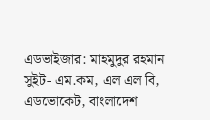এডভাইজার: মাহমুদুর রহমান সুইট- এম.কম, এল এল বি, এডভোকেট, বাংলাদেশ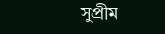সুপ্রীম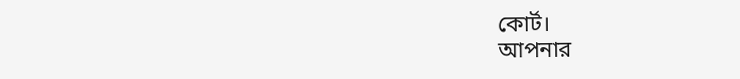কোর্ট।
আপনার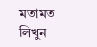মতামত লিখুন